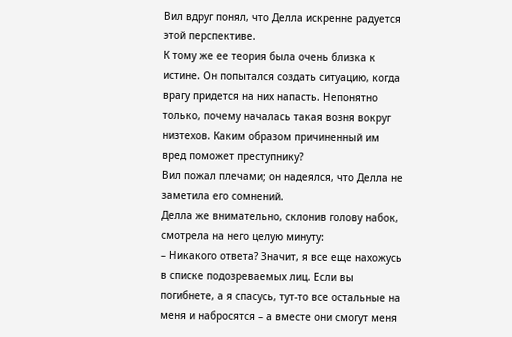Вил вдруг понял, что Делла искренне радуется этой перспективе.
К тому же ее теория была очень близка к истине. Он попытался создать ситуацию, когда врагу придется на них напасть. Непонятно только, почему началась такая возня вокруг низтехов. Каким образом причиненный им вред поможет преступнику?
Вил пожал плечами; он надеялся, что Делла не заметила его сомнений.
Делла же внимательно, склонив голову набок, смотрела на него целую минуту:
– Никакого ответа? Значит, я все еще нахожусь в списке подозреваемых лиц. Если вы погибнете, а я спасусь, тут-то все остальные на меня и набросятся – а вместе они смогут меня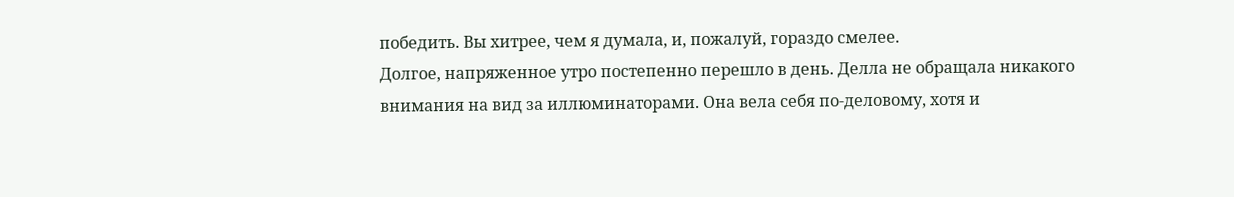победить. Вы хитрее, чем я думала, и, пожалуй, гораздо смелее.
Долгое, напряженное утро постепенно перешло в день. Делла не обращала никакого внимания на вид за иллюминаторами. Она вела себя по-деловому, хотя и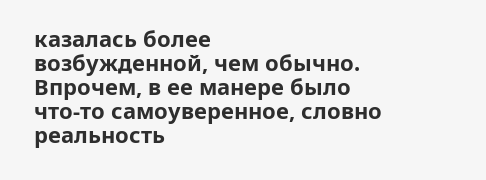казалась более возбужденной, чем обычно. Впрочем, в ее манере было что-то самоуверенное, словно реальность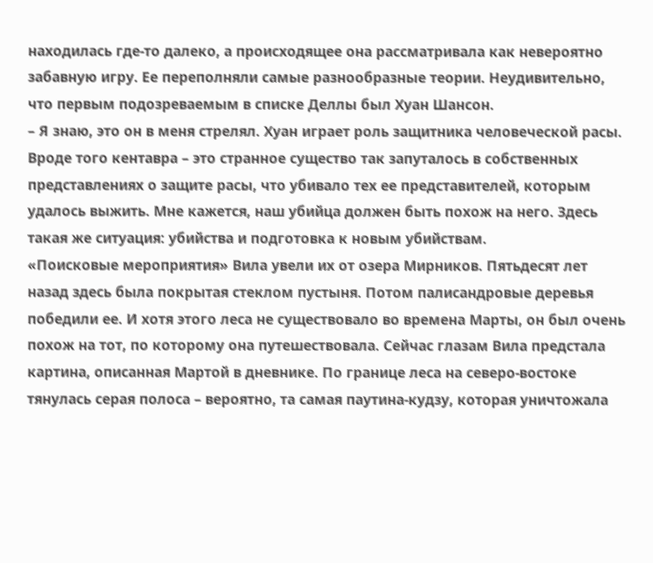находилась где-то далеко, а происходящее она рассматривала как невероятно забавную игру. Ее переполняли самые разнообразные теории. Неудивительно, что первым подозреваемым в списке Деллы был Хуан Шансон.
– Я знаю, это он в меня стрелял. Хуан играет роль защитника человеческой расы. Вроде того кентавра – это странное существо так запуталось в собственных представлениях о защите расы, что убивало тех ее представителей, которым удалось выжить. Мне кажется, наш убийца должен быть похож на него. Здесь такая же ситуация: убийства и подготовка к новым убийствам.
«Поисковые мероприятия» Вила увели их от озера Мирников. Пятьдесят лет назад здесь была покрытая стеклом пустыня. Потом палисандровые деревья победили ее. И хотя этого леса не существовало во времена Марты, он был очень похож на тот, по которому она путешествовала. Сейчас глазам Вила предстала картина, описанная Мартой в дневнике. По границе леса на северо-востоке тянулась серая полоса – вероятно, та самая паутина-кудзу, которая уничтожала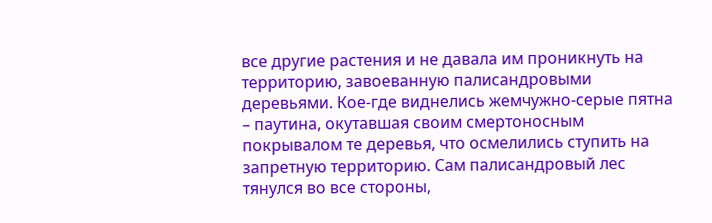все другие растения и не давала им проникнуть на территорию, завоеванную палисандровыми деревьями. Кое-где виднелись жемчужно-серые пятна – паутина, окутавшая своим смертоносным покрывалом те деревья, что осмелились ступить на запретную территорию. Сам палисандровый лес тянулся во все стороны,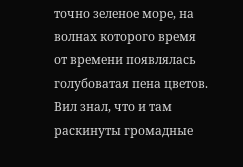точно зеленое море, на волнах которого время от времени появлялась голубоватая пена цветов. Вил знал, что и там раскинуты громадные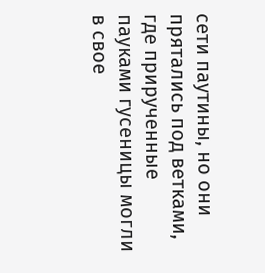сети паутины, но они прятались под ветками, где прирученные пауками гусеницы могли в свое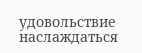удовольствие наслаждаться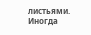листьями.
Иногда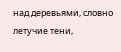над деревьями, словно летучие тени,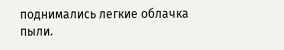поднимались легкие облачка пыли.